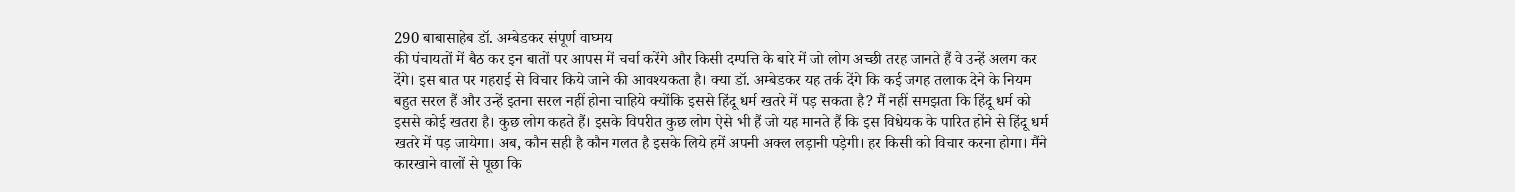290 बाबासाहेब डॉ. अम्बेडकर संपूर्ण वाघ्मय
की पंचायतों में बैठ कर इन बातों पर आपस में चर्चा करेंगे और किसी दम्पत्ति के बारे में जो लोग अच्छी तरह जानते हैं वे उन्हें अलग कर देंगे। इस बात पर गहराई से विचार किये जाने की आवश्यकता है। क्या डॉ. अम्बेडकर यह तर्क देंगे कि कई जगह तलाक देने के नियम बहुत सरल हैं और उन्हें इतना सरल नहीं होना चाहिये क्योंकि इससे हिंदू धर्म खतरे में पड़ सकता है? मैं नहीं समझता कि हिंदू धर्म को इससे कोई खतरा है। कुछ लोग कहते हैं। इसके विपरीत कुछ लोग ऐसे भी हैं जो यह मानते हैं कि इस विधेयक के पारित होने से हिंदू धर्म खतरे में पड़ जायेगा। अब, कौन सही है कौन गलत है इसके लिये हमें अपनी अक्ल लड़ानी पड़ेगी। हर किसी को विचार करना होगा। मैंने कारखाने वालों से पूछा कि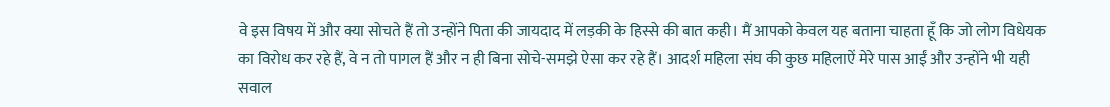वे इस विषय में और क्या सोचते हैं तो उन्होंने पिता की जायदाद में लड़की के हिस्से की बात कही। मैं आपको केवल यह बताना चाहता हूँ कि जो लोग विधेयक का विरोध कर रहे हैं, वे न तो पागल हैं और न ही बिना सोचे-समझे ऐसा कर रहे हैं। आदर्श महिला संघ की कुछ महिलाऐं मेरे पास आईं और उन्होंने भी यही सवाल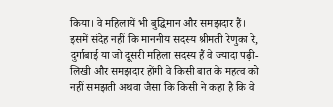किया। वे महिलायें भी बुद्धिमान और समझदार हैं। इसमें संदेह नहीं कि माननीय सदस्य श्रीमती रेणुका रे, दुर्गाबाई या जो दूसरी महिला सदस्य हैं वे ज्यादा पढ़ी-लिखी और समझदार होंगी वे किसी बात के महत्व को नहीं समझती अथवा जैसा कि किसी ने कहा है कि वे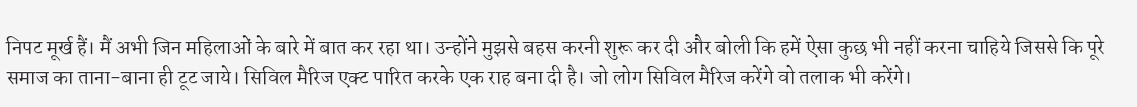निपट मूर्ख हैं। मैं अभी जिन महिलाओं के बारे में बात कर रहा था। उन्होंने मुझसे बहस करनी शुरू कर दी और बोली कि हमें ऐसा कुछ भी नहीं करना चाहिये जिससे कि पूरे समाज का ताना-बाना ही टूट जाये। सिविल मैरिज एक्ट पारित करके एक राह बना दी है। जो लोग सिविल मैरिज करेंगे वो तलाक भी करेंगे।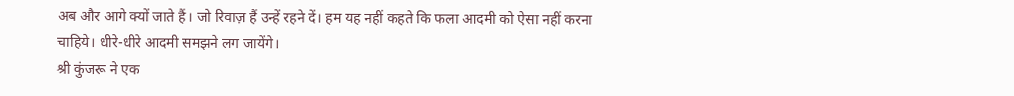अब और आगे क्यों जाते हैं। जो रिवाज़ हैं उन्हें रहने दें। हम यह नहीं कहते कि फला आदमी को ऐसा नहीं करना चाहिये। धीरे-धीरे आदमी समझने लग जायेंगे।
श्री कुंजरू ने एक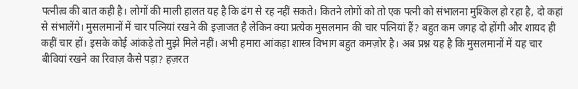पत्नीत्व की बात कही है। लोगों की माली हालत यह है कि ढंग से रह नहीं सकते। कितने लोगों को तो एक पत्नी को संभालना मुश्किल हो रहा है, दो कहां से संभालेंगे। मुसलमानों में चार पत्नियां रखने की इज़ाजत है लेकिन क्या प्रत्येक मुसलमान की चार पत्नियां हैं? बहुत कम जगह दो होंगी और शायद ही कहीं चार हों। इसके कोई आंकड़े तो मुझे मिले नहीं। अभी हमारा आंकड़ा शास्त्र विभाग बहुत कमज़ोर है। अब प्रश्न यह है कि मुसलमानों में यह चार बीवियां रखने का रिवाज़ कैसे पड़ा? हज़रत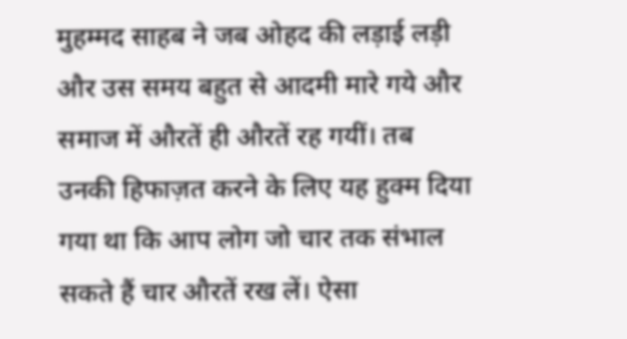मुहम्मद साहब ने जब ओहद की लड़ाई लड़ी और उस समय बहुत से आदमी मारे गये और समाज में औरतें ही औरतें रह गयीं। तब उनकी हिफाज़त करने के लिए यह हुक्म दिया गया था कि आप लोग जो चार तक संभाल सकते हैं चार औरतें रख लें। ऐसा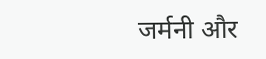जर्मनी और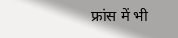फ्रांस में भी